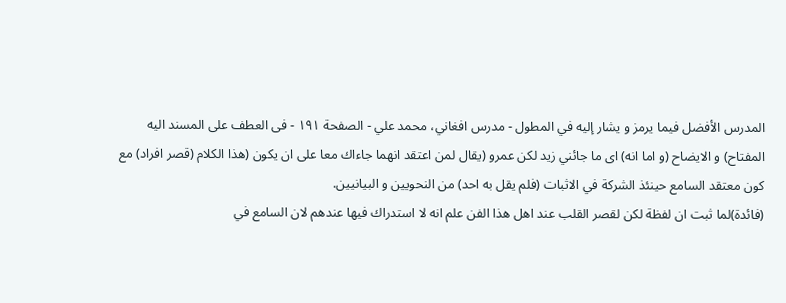المدرس الأفضل فيما يرمز و يشار إليه في المطول - مدرس افغاني، محمد علي - الصفحة ١٩١ - فى العطف على المسند اليه
المفتاح) و الايضاح (و اما انه) اى ما جائني زيد لكن عمرو (يقال لمن اعتقد انهما جاءاك معا على ان يكون (هذا الكلام (قصر افراد) مع كون معتقد السامع حينئذ الشركة في الاثبات (فلم يقل به احد) من النحويين و البيانيين.
(فائدة)لما ثبت ان لفظة لكن لقصر القلب عند اهل هذا الفن علم انه لا استدراك فيها عندهم لان السامع في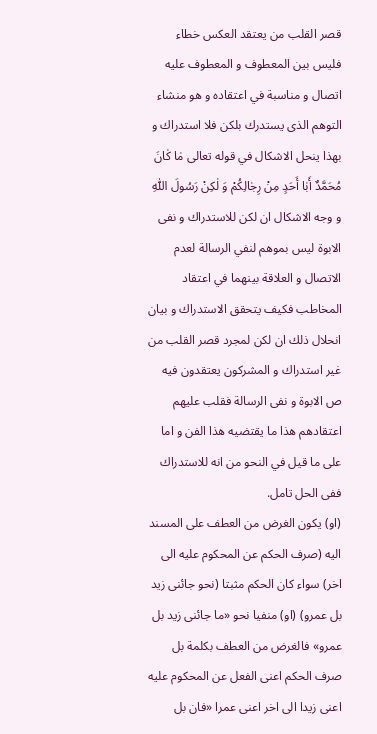قصر القلب من يعتقد العكس خطاء فليس بين المعطوف و المعطوف عليه اتصال و مناسبة في اعتقاده و هو منشاء التوهم الذى يستدرك بلكن فلا استدراك و بهذا ينحل الاشكال في قوله تعالى مٰا كٰانَ مُحَمَّدٌ أَبٰا أَحَدٍ مِنْ رِجٰالِكُمْ وَ لٰكِنْ رَسُولَ اللّٰهِ و وجه الاشكال ان لكن للاستدراك و نفى الابوة ليس بموهم لنفي الرسالة لعدم الاتصال و العلاقة بينهما في اعتقاد المخاطب فكيف يتحقق الاستدراك و بيان انحلال ذلك ان لكن لمجرد قصر القلب من غير استدراك و المشركون يعتقدون فيه ص الابوة و نفى الرسالة فقلب عليهم اعتقادهم هذا ما يقتضيه هذا الفن و اما على ما قيل في النحو من انه للاستدراك ففى الحل تامل.
(او) يكون الغرض من العطف على المسند اليه (صرف الحكم عن المحكوم عليه الى اخر) سواء كان الحكم مثبتا (نحو جائنى زيد بل عمرو) (او) منفيا نحو «ما جائنى زيد بل عمرو» فالغرض من العطف بكلمة بل صرف الحكم اعنى الفعل عن المحكوم عليه اعنى زيدا الى اخر اعنى عمرا «فان بل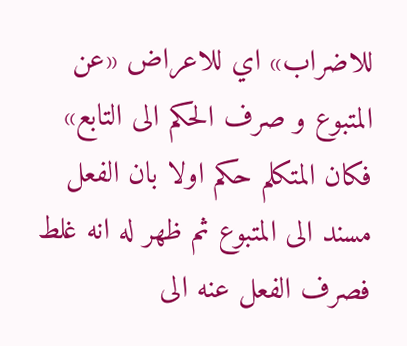للاضراب» اي للاعراض «عن المتبوع و صرف الحكم الى التابع» فكان المتكلم حكم اولا بان الفعل مسند الى المتبوع ثم ظهر له انه غلط فصرف الفعل عنه الى